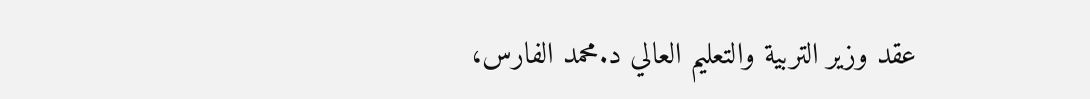عقد وزير التربية والتعليم العالي د.محمد الفارس،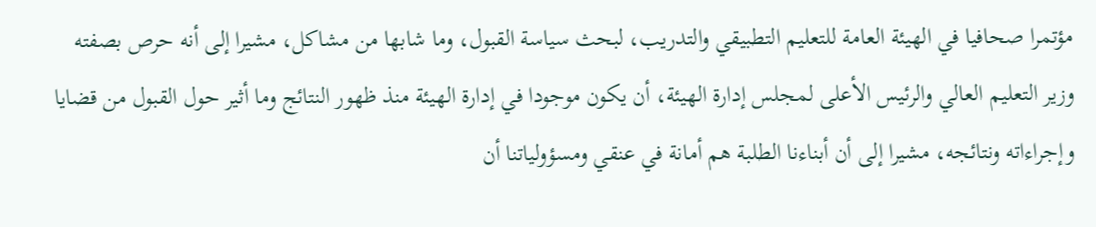مؤتمرا صحافيا في الهيئة العامة للتعليم التطبيقي والتدريب، لبحث سياسة القبول، وما شابها من مشاكل، مشيرا إلى أنه حرص بصفته وزير التعليم العالي والرئيس الأعلى لمجلس إدارة الهيئة، أن يكون موجودا في إدارة الهيئة منذ ظهور النتائج وما أثير حول القبول من قضايا وإجراءاته ونتائجه، مشيرا إلى أن أبناءنا الطلبة هم أمانة في عنقي ومسؤولياتنا أن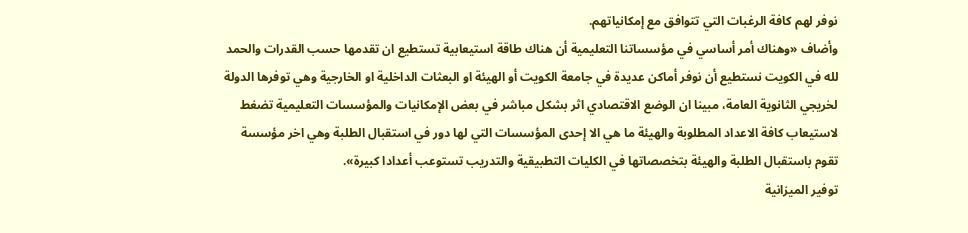نوفر لهم كافة الرغبات التي تتوافق مع إمكانياتهم.
وأضاف «وهناك أمر أساسي في مؤسساتنا التعليمية أن هناك طاقة استيعابية تستطيع ان تقدمها حسب القدرات والحمد لله في الكويت نستطيع أن نوفر أماكن عديدة في جامعة الكويت أو الهيئة او البعثات الداخلية او الخارجية وهي توفرها الدولة لخريجي الثانوية العامة، مبينا ان الوضع الاقتصادي اثر بشكل مباشر في بعض الإمكانيات والمؤسسات التعليمية تضغط لاستيعاب كافة الاعداد المطلوبة والهيئة ما هي الا إحدى المؤسسات التي لها دور في استقبال الطلبة وهي اخر مؤسسة تقوم باستقبال الطلبة والهيئة بتخصصاتها في الكليات التطبيقية والتدريب تستوعب أعدادا كبيرة».
توفير الميزانية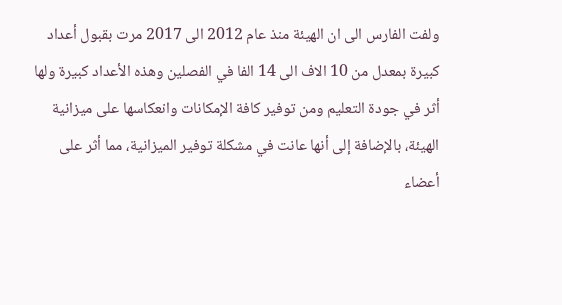ولفت الفارس الى ان الهيئة منذ عام 2012 الى 2017 مرت بقبول أعداد كبيرة بمعدل من 10 الاف الى 14 الفا في الفصلين وهذه الأعداد كبيرة ولها أثر في جودة التعليم ومن توفير كافة الإمكانات وانعكاسها على ميزانية الهيئة، بالإضافة إلى أنها عانت في مشكلة توفير الميزانية، مما أثر على أعضاء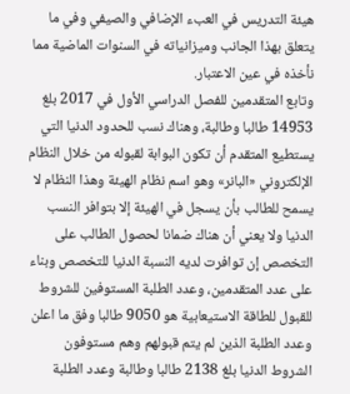هيئة التدريس في العبء الإضافي والصيفي وفي ما يتعلق بهذا الجانب وميزانياته في السنوات الماضية مما نأخذه في عين الاعتبار.
وتابع المتقدمين للفصل الدراسي الأول في 2017 بلغ 14953 طالبا وطالبة، وهناك نسب للحدود الدنيا التي يستطيع المتقدم أن تكون البوابة لقبوله من خلال النظام الإلكتروني «البانر» وهو اسم نظام الهيئة وهذا النظام لا يسمح للطالب بأن يسجل في الهيئة إلا بتوافر النسب الدنيا ولا يعني أن هناك ضمانا لحصول الطالب على التخصص إن توافرت لديه النسبة الدنيا للتخصص وبناء على عدد المتقدمين، وعدد الطلبة المستوفين للشروط للقبول للطاقة الاستيعابية هو 9050 طالبا وفق ما اعلن وعدد الطلبة الذين لم يتم قبولهم وهم مستوفون الشروط الدنيا بلغ 2138 طالبا وطالبة وعدد الطلبة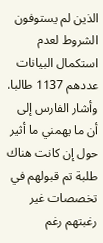الذين لم يستوفون الشروط لعدم استكمال البيانات عددهم 1137 طالبا.
وأشار الفارس إلى أن ما يهمني ما أثير حول إن كانت هناك طلبة تم قبولهم في تخصصات غير رغبتهم رغم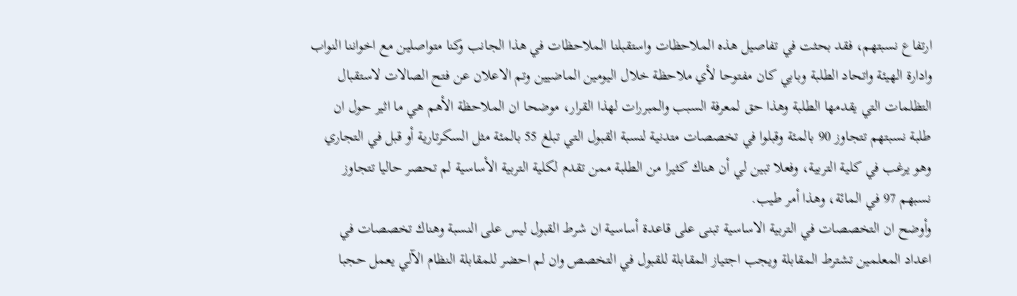ارتفاع نسبتهم، فقد بحثت في تفاصيل هذه الملاحظات واستقبلنا الملاحظات في هذا الجانب وكنا متواصلين مع اخواننا النواب وادارة الهيئة واتحاد الطلبة وبابي كان مفتوحا لأي ملاحظة خلال اليومين الماضيين وتم الاعلان عن فتح الصالات لاستقبال التظلمات التي يقدمها الطلبة وهذا حق لمعرفة السبب والمبررات لهذا القرار، موضحا ان الملاحظة الأهم هي ما اثير حول ان طلبة نسبتهم تتجاوز 90 بالمئة وقبلوا في تخصصات متدنية لنسبة القبول التي تبلغ 55 بالمئة مثل السكرتارية أو قبل في التجاري وهو يرغب في كلية التربية، وفعلا تبين لي أن هناك كثيرا من الطلبة ممن تقدم لكلية التربية الأساسية لم تحصر حاليا تتجاوز نسبهم 97 في المائة، وهذا أمر طيب.
وأوضح ان التخصصات في التربية الاساسية تبنى على قاعدة أساسية ان شرط القبول ليس على النسبة وهناك تخصصات في اعداد المعلمين تشترط المقابلة ويجب اجتياز المقابلة للقبول في التخصص وان لم احضر للمقابلة النظام الآلي يعمل حجبا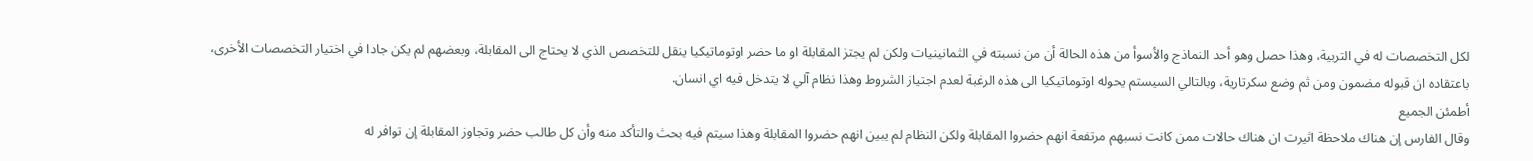لكل التخصصات له في التربية، وهذا حصل وهو أحد النماذج والأسوأ من هذه الحالة أن من نسبته في الثمانينيات ولكن لم يجتز المقابلة او ما حضر اوتوماتيكيا ينقل للتخصص الذي لا يحتاج الى المقابلة، وبعضهم لم يكن جادا في اختيار التخصصات الأخرى، باعتقاده ان قبوله مضمون ومن ثم وضع سكرتارية، وبالتالي السيستم يحوله اوتوماتيكيا الى هذه الرغبة لعدم اجتياز الشروط وهذا نظام آلي لا يتدخل فيه اي انسان.
أطمئن الجميع
وقال الفارس إن هناك ملاحظة اثيرت ان هناك حالات ممن كانت نسبهم مرتفعة انهم حضروا المقابلة ولكن النظام لم يبين انهم حضروا المقابلة وهذا سيتم فيه بحث والتأكد منه وأن كل طالب حضر وتجاوز المقابلة إن توافر له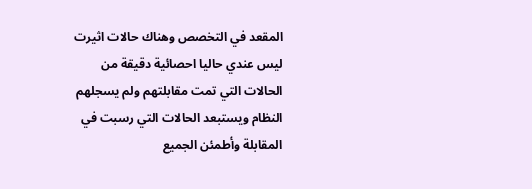المقعد في التخصص وهناك حالات اثيرت ليس عندي حاليا احصائية دقيقة من الحالات التي تمت مقابلتهم ولم يسجلهم النظام ويستبعد الحالات التي رسبت في المقابلة وأطمئن الجميع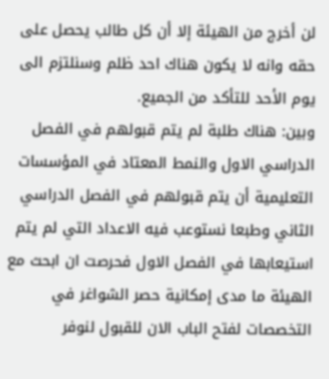لن أخرج من الهيئة إلا أن كل طالب يحصل على حقه وانه لا يكون هناك احد ظلم وسنلتزم الى يوم الأحد للتأكد من الجميع.
وبين: هناك طلبة لم يتم قبولهم في الفصل الدراسي الاول والنمط المعتاد في المؤسسات التعليمية أن يتم قبولهم في الفصل الدراسي الثاني وطبعا نستوعب فيه الاعداد التي لم يتم استيعابها في الفصل الاول فحرصت ان ابحث مع الهيئة ما مدى إمكانية حصر الشواغر في التخصصات لفتح الباب الان للقبول لنوفر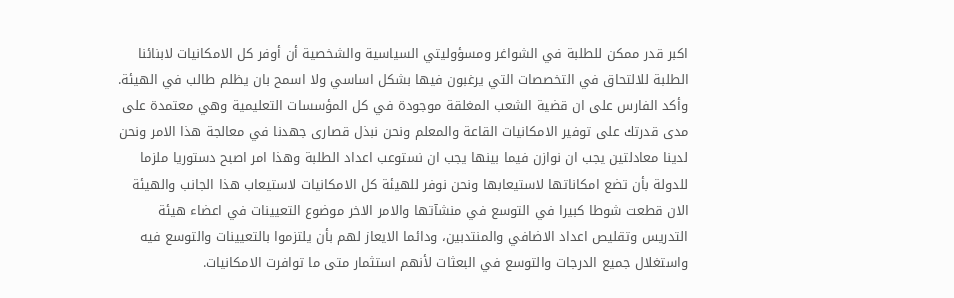اكبر قدر ممكن للطلبة في الشواغر ومسؤوليتي السياسية والشخصية أن أوفر كل الامكانيات لابنائنا الطلبة للالتحاق في التخصصات التي يرغبون فيها بشكل اساسي ولا اسمح بان يظلم طالب في الهيئة.
وأكد الفارس على ان قضية الشعب المغلقة موجودة في كل المؤسسات التعليمية وهي معتمدة على مدى قدرتك على توفير الامكانيات القاعة والمعلم ونحن نبذل قصارى جهدنا في معالجة هذا الامر ونحن لدينا معادلتين يجب ان نوازن فيما بينها يجب ان نستوعب اعداد الطلبة وهذا امر اصبح دستوريا ملزما للدولة بأن تضع امكاناتها لاستيعابها ونحن نوفر للهيئة كل الامكانيات لاستيعاب هذا الجانب والهيئة الان قطعت شوطا كبيرا في التوسع في منشآتها والامر الاخر موضوع التعيينات في اعضاء هيئة التدريس وتقليص اعداد الاضافي والمنتدبين، ودائما الايعاز لهم بأن يلتزموا بالتعيينات والتوسع فيه واستغلال جميع الدرجات والتوسع في البعثات لأنهم استثمار متى ما توافرت الامكانيات.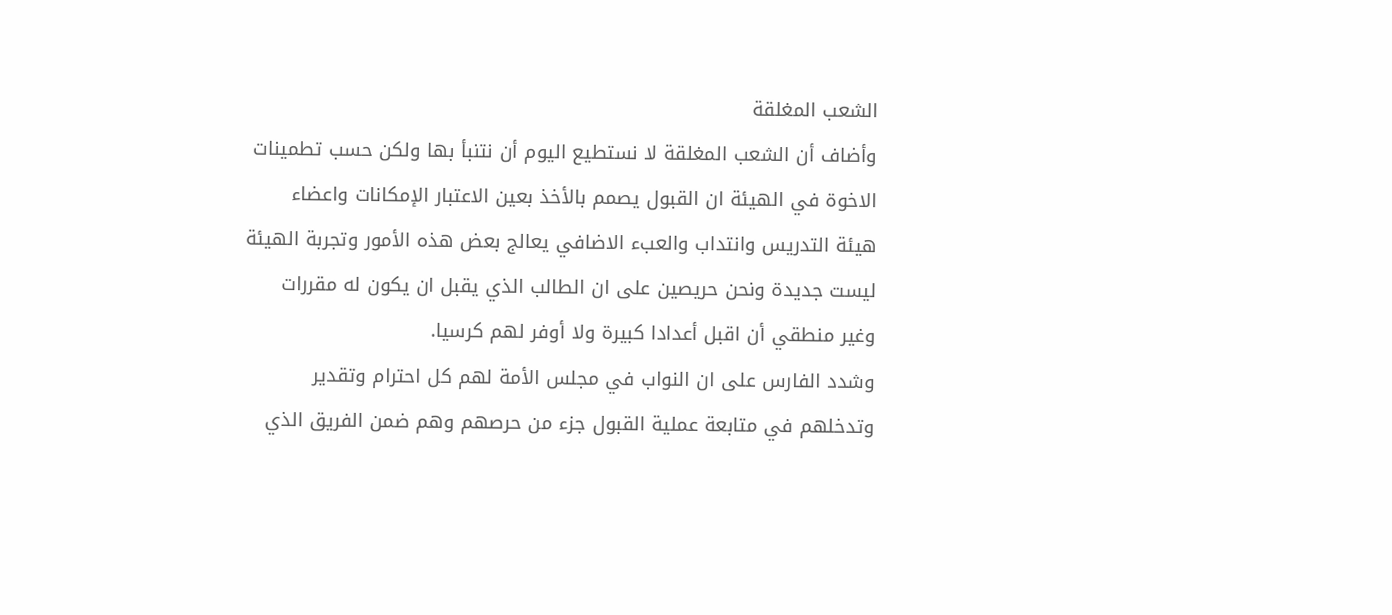الشعب المغلقة
وأضاف أن الشعب المغلقة لا نستطيع اليوم أن نتنبأ بها ولكن حسب تطمينات الاخوة في الهيئة ان القبول يصمم بالأخذ بعين الاعتبار الإمكانات واعضاء هيئة التدريس وانتداب والعبء الاضافي يعالج بعض هذه الأمور وتجربة الهيئة ليست جديدة ونحن حريصين على ان الطالب الذي يقبل ان يكون له مقررات وغير منطقي أن اقبل أعدادا كبيرة ولا أوفر لهم كرسيا.
وشدد الفارس على ان النواب في مجلس الأمة لهم كل احترام وتقدير وتدخلهم في متابعة عملية القبول جزء من حرصهم وهم ضمن الفريق الذي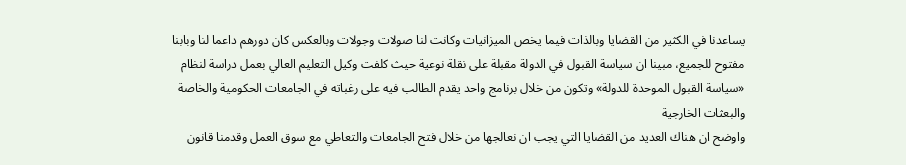يساعدنا في الكثير من القضايا وبالذات فيما يخص الميزانيات وكانت لنا صولات وجولات وبالعكس كان دورهم داعما لنا وبابنا مفتوح للجميع، مبينا ان سياسة القبول في الدولة مقبلة على نقلة نوعية حيث كلفت وكيل التعليم العالي بعمل دراسة لنظام «سياسة القبول الموحدة للدولة» وتكون من خلال برنامج واحد يقدم الطالب فيه على رغباته في الجامعات الحكومية والخاصة والبعثات الخارجية
واوضح ان هناك العديد من القضايا التي يجب ان نعالجها من خلال فتح الجامعات والتعاطي مع سوق العمل وقدمنا قانون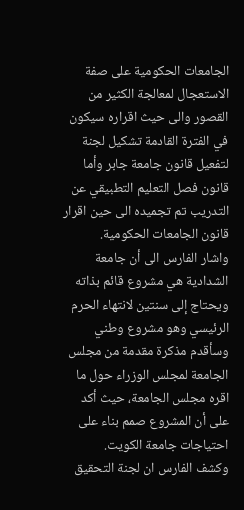الجامعات الحكومية على صفة الاستعجال لمعالجة الكثير من القصور والى حيث اقراره سيكون في الفترة القادمة تشكيل لجنة لتفعيل قانون جامعة جابر وأما قانون فصل التعليم التطبيقي عن التدريب تم تجميده الى حين اقرار قانون الجامعات الحكومية.
واشار الفارس الى أن جامعة الشدادية هي مشروع قائم بذاته ويحتاج إلى سنتين لانتهاء الحرم الرئيسي وهو مشروع وطني وسأقدم مذكرة مقدمة من مجلس الجامعة لمجلس الوزراء حول ما اقره مجلس الجامعة، حيث أكد على أن المشروع صمم بناء على احتياجات جامعة الكويت.
وكشف الفارس ان لجنة التحقيق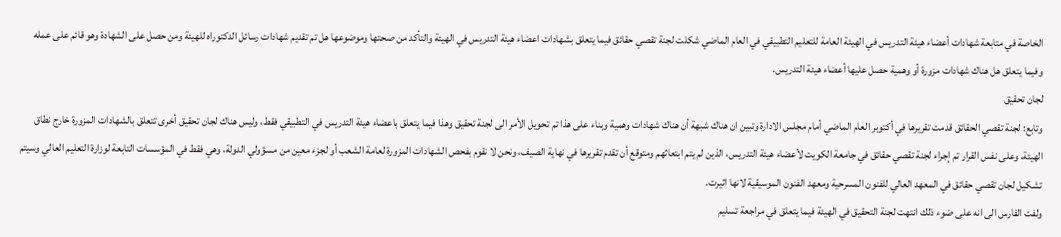الخاصة في متابعة شهادات أعضاء هيئة التدريس في الهيئة العامة للتعليم التطبيقي في العام الماضي شكلت لجنة تقصي حقائق فيما يتعلق بشهادات اعضاء هيئة التدريس في الهيئة والتأكد من صحتها وموضوعها هل تم تقديم شهادات رسائل الدكتوراه للهيئة ومن حصل على الشهادة وهو قائم على عمله وفيما يتعلق هل هناك شهادات مزورة أو وهمية حصل عليها أعضاء هيئة التدريس.
لجان تحقيق
وتابع: لجنة تقصي الحقائق قدمت تقريرها في أكتوبر العام الماضي أمام مجلس الادارة وتبين ان هناك شبهة أن هناك شهادات وهمية وبناء على هذا تم تحويل الأمر الى لجنة تحقيق وهذا فيما يتعلق باعضاء هيئة التدريس في التطبيقي فقط، وليس هناك لجان تحقيق أخرى تتعلق بالشهادات المزورة خارج نطاق الهيئة، وعلى نفس القرار تم إجراء لجنة تقصي حقائق في جامعة الكويت لأعضاء هيئة التدريس، الذين لم يتم ابتعاثهم ومتوقع أن تقدم تقريرها في نهاية الصيف، ونحن لا نقوم بفحص الشهادات المزورة لعامة الشعب أو لجزء معين من مسؤولي الدولة، وهي فقط في المؤسسات التابعة لوزارة التعليم العالي وسيتم تشكيل لجان تقصي حقائق في المعهد العالي للفنون المسرحية ومعهد الفنون الموسيقية لانها اثيرت.
ولفت الفارس الى انه على ضوء ذلك انتهت لجنة التحقيق في الهيئة فيما يتعلق في مراجعة تسليم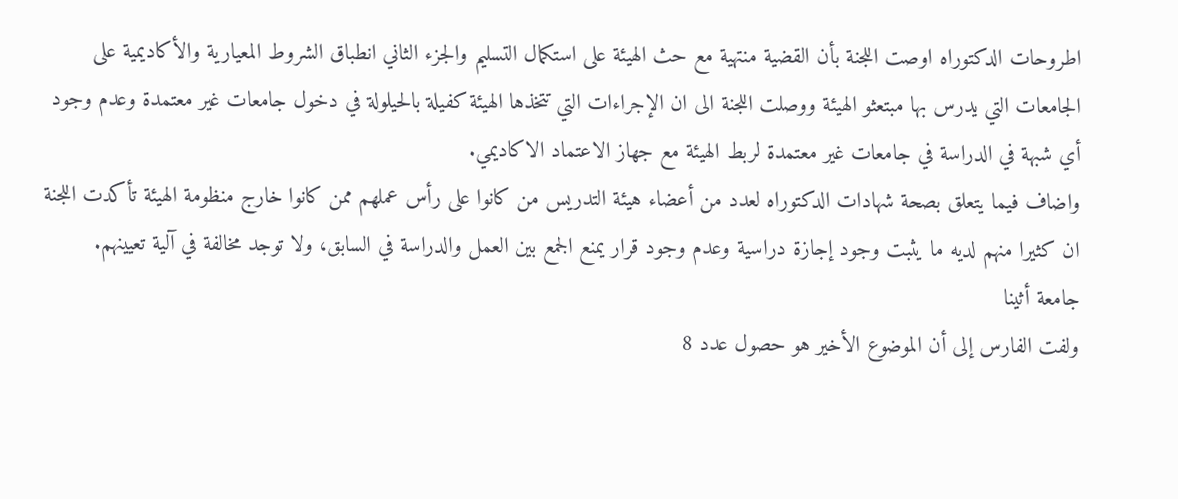اطروحات الدكتوراه اوصت اللجنة بأن القضية منتهية مع حث الهيئة على استكمال التسليم والجزء الثاني انطباق الشروط المعيارية والأكاديمية على الجامعات التي يدرس بها مبتعثو الهيئة ووصلت اللجنة الى ان الإجراءات التي تتخذها الهيئة كفيلة بالحيلولة في دخول جامعات غير معتمدة وعدم وجود أي شبهة في الدراسة في جامعات غير معتمدة لربط الهيئة مع جهاز الاعتماد الاكاديمي.
واضاف فيما يتعلق بصحة شهادات الدكتوراه لعدد من أعضاء هيئة التدريس من كانوا على رأس عملهم ممن كانوا خارج منظومة الهيئة تأكدت اللجنة ان كثيرا منهم لديه ما يثبت وجود إجازة دراسية وعدم وجود قرار يمنع الجمع بين العمل والدراسة في السابق، ولا توجد مخالفة في آلية تعيينهم.
جامعة أثينا
ولفت الفارس إلى أن الموضوع الأخير هو حصول عدد 8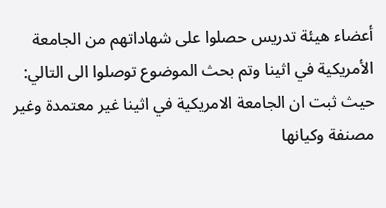أعضاء هيئة تدريس حصلوا على شهاداتهم من الجامعة الأمريكية في اثينا وتم بحث الموضوع توصلوا الى التالي: حيث ثبت ان الجامعة الامريكية في اثينا غير معتمدة وغير مصنفة وكيانها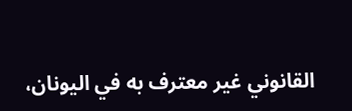القانوني غير معترف به في اليونان،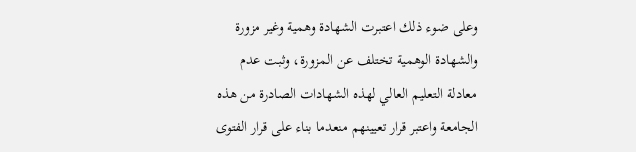وعلى ضوء ذلك اعتبرت الشهادة وهمية وغير مزورة والشهادة الوهمية تختلف عن المزورة، وثبت عدم معادلة التعليم العالي لهذه الشهادات الصادرة من هذه الجامعة واعتبر قرار تعيينهم منعدما بناء على قرار الفتوى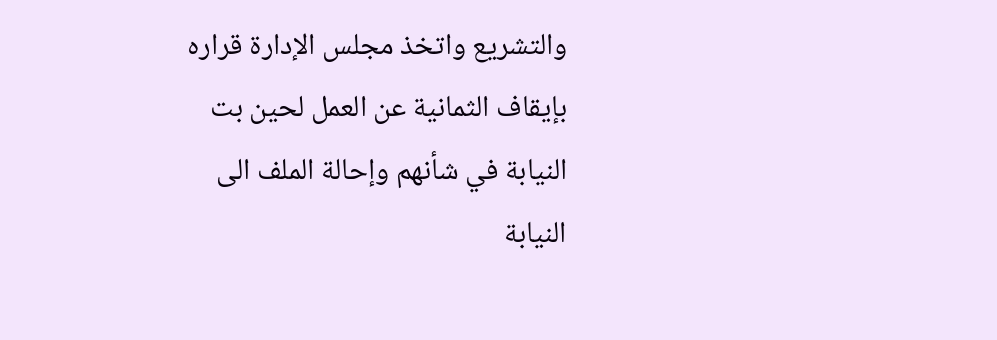والتشريع واتخذ مجلس الإدارة قراره بإيقاف الثمانية عن العمل لحين بت النيابة في شأنهم وإحالة الملف الى النيابة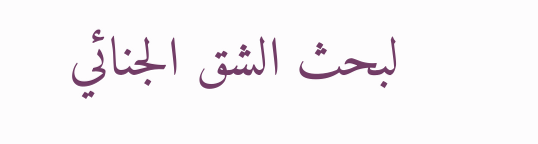لبحث الشق الجنائي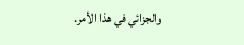والجزائي في هذا الأمر.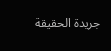جريدة الحقيقة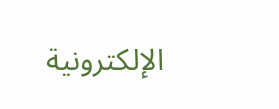الإلكترونية